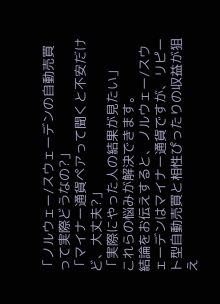「ノルウェー/スウェーデンの自動売買って実際どうなの?」
「マイナー通貨ペアって聞くと不安だけど、大丈夫?」
「実際にやった人の結果が見たい」
これらの悩みが解決できます。
結論をお伝えすると、ノルウェー/スウェーデンはマイナー通貨ですが、リピート型自動売買と相性ぴったりの収益が狙え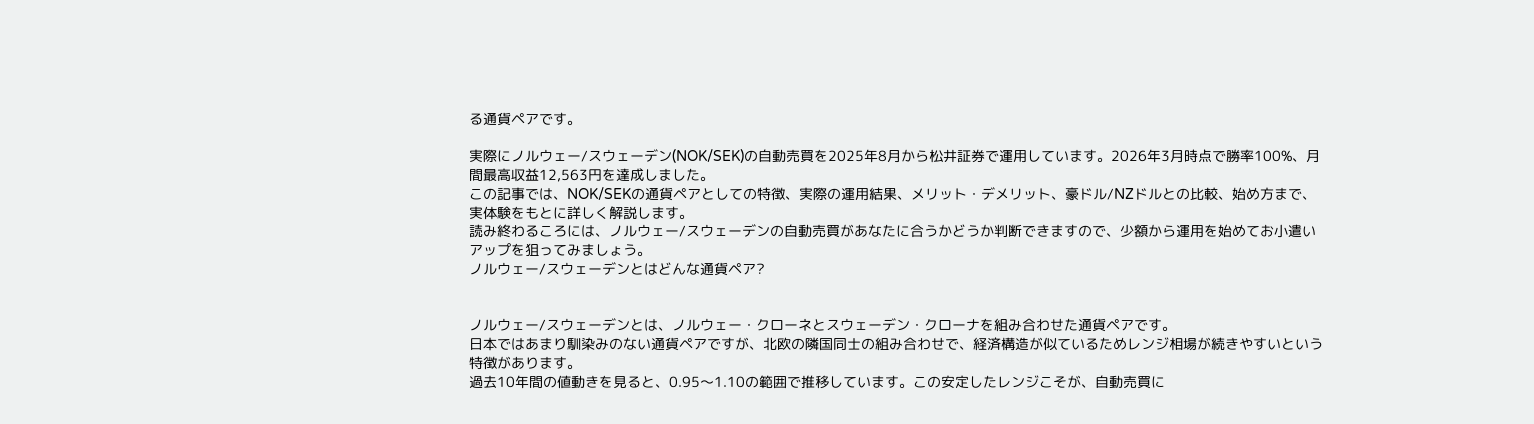る通貨ペアです。

実際にノルウェー/スウェーデン(NOK/SEK)の自動売買を2025年8月から松井証券で運用しています。2026年3月時点で勝率100%、月間最高収益12,563円を達成しました。
この記事では、NOK/SEKの通貨ペアとしての特徴、実際の運用結果、メリット・デメリット、豪ドル/NZドルとの比較、始め方まで、実体験をもとに詳しく解説します。
読み終わるころには、ノルウェー/スウェーデンの自動売買があなたに合うかどうか判断できますので、少額から運用を始めてお小遣いアップを狙ってみましょう。
ノルウェー/スウェーデンとはどんな通貨ペア?


ノルウェー/スウェーデンとは、ノルウェー・クローネとスウェーデン・クローナを組み合わせた通貨ペアです。
日本ではあまり馴染みのない通貨ペアですが、北欧の隣国同士の組み合わせで、経済構造が似ているためレンジ相場が続きやすいという特徴があります。
過去10年間の値動きを見ると、0.95〜1.10の範囲で推移しています。この安定したレンジこそが、自動売買に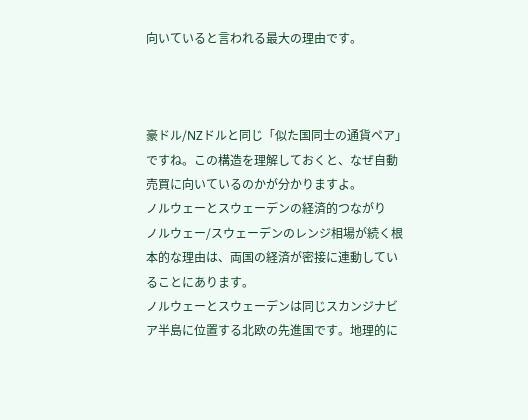向いていると言われる最大の理由です。



豪ドル/NZドルと同じ「似た国同士の通貨ペア」ですね。この構造を理解しておくと、なぜ自動売買に向いているのかが分かりますよ。
ノルウェーとスウェーデンの経済的つながり
ノルウェー/スウェーデンのレンジ相場が続く根本的な理由は、両国の経済が密接に連動していることにあります。
ノルウェーとスウェーデンは同じスカンジナビア半島に位置する北欧の先進国です。地理的に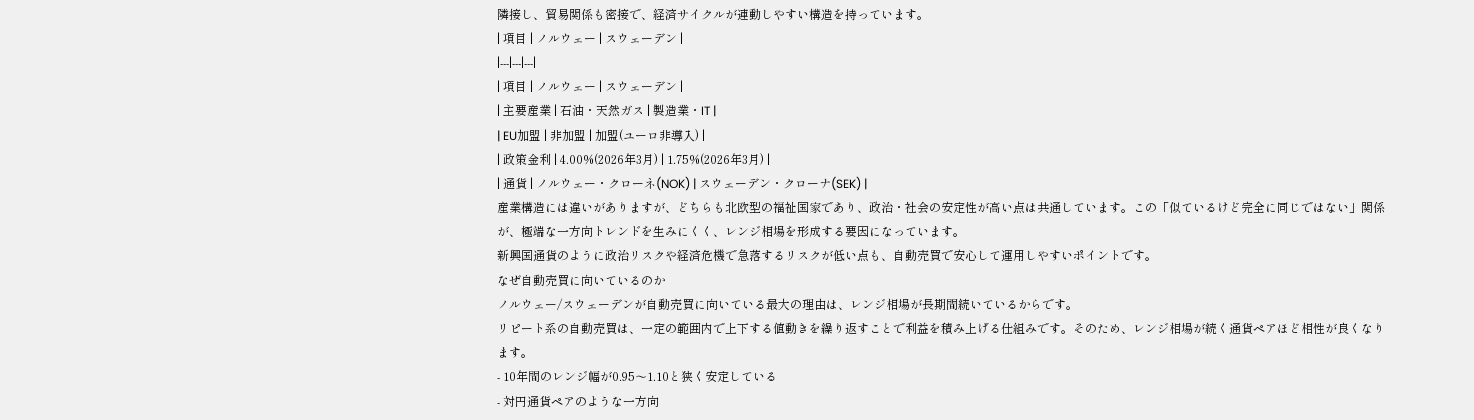隣接し、貿易関係も密接で、経済サイクルが連動しやすい構造を持っています。
| 項目 | ノルウェー | スウェーデン |
|---|---|---|
| 項目 | ノルウェー | スウェーデン |
| 主要産業 | 石油・天然ガス | 製造業・IT |
| EU加盟 | 非加盟 | 加盟(ユーロ非導入) |
| 政策金利 | 4.00%(2026年3月) | 1.75%(2026年3月) |
| 通貨 | ノルウェー・クローネ(NOK) | スウェーデン・クローナ(SEK) |
産業構造には違いがありますが、どちらも北欧型の福祉国家であり、政治・社会の安定性が高い点は共通しています。この「似ているけど完全に同じではない」関係が、極端な一方向トレンドを生みにくく、レンジ相場を形成する要因になっています。
新興国通貨のように政治リスクや経済危機で急落するリスクが低い点も、自動売買で安心して運用しやすいポイントです。
なぜ自動売買に向いているのか
ノルウェー/スウェーデンが自動売買に向いている最大の理由は、レンジ相場が長期間続いているからです。
リピート系の自動売買は、一定の範囲内で上下する値動きを繰り返すことで利益を積み上げる仕組みです。そのため、レンジ相場が続く通貨ペアほど相性が良くなります。
- 10年間のレンジ幅が0.95〜1.10と狭く安定している
- 対円通貨ペアのような一方向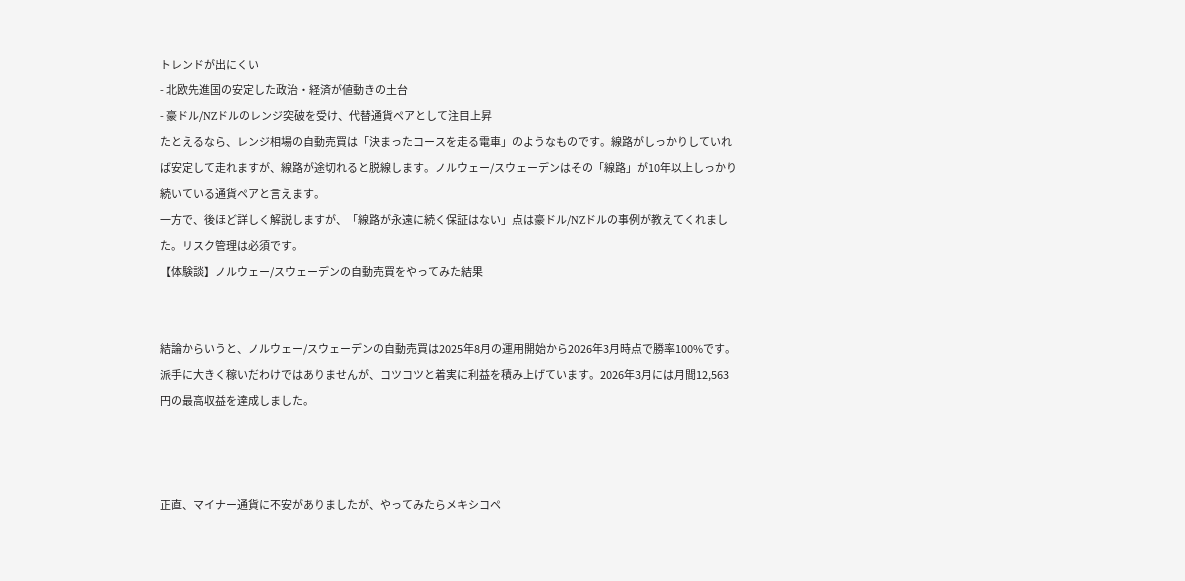トレンドが出にくい
- 北欧先進国の安定した政治・経済が値動きの土台
- 豪ドル/NZドルのレンジ突破を受け、代替通貨ペアとして注目上昇
たとえるなら、レンジ相場の自動売買は「決まったコースを走る電車」のようなものです。線路がしっかりしていれば安定して走れますが、線路が途切れると脱線します。ノルウェー/スウェーデンはその「線路」が10年以上しっかり続いている通貨ペアと言えます。
一方で、後ほど詳しく解説しますが、「線路が永遠に続く保証はない」点は豪ドル/NZドルの事例が教えてくれました。リスク管理は必須です。
【体験談】ノルウェー/スウェーデンの自動売買をやってみた結果


結論からいうと、ノルウェー/スウェーデンの自動売買は2025年8月の運用開始から2026年3月時点で勝率100%です。
派手に大きく稼いだわけではありませんが、コツコツと着実に利益を積み上げています。2026年3月には月間12,563円の最高収益を達成しました。



正直、マイナー通貨に不安がありましたが、やってみたらメキシコペ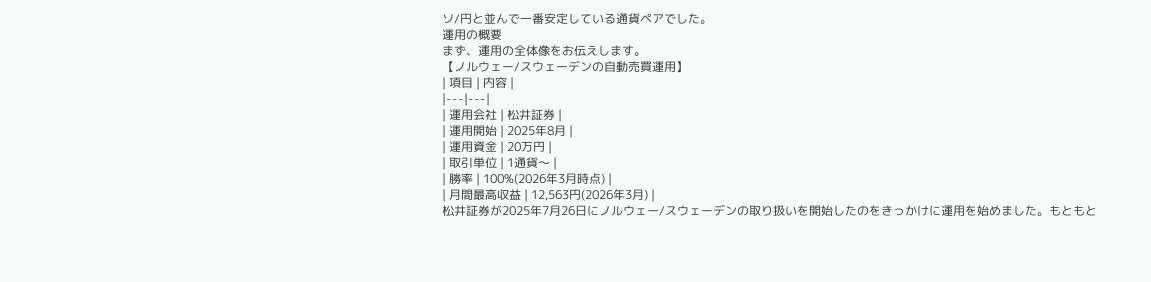ソ/円と並んで一番安定している通貨ペアでした。
運用の概要
まず、運用の全体像をお伝えします。
【ノルウェー/スウェーデンの自動売買運用】
| 項目 | 内容 |
|---|---|
| 運用会社 | 松井証券 |
| 運用開始 | 2025年8月 |
| 運用資金 | 20万円 |
| 取引単位 | 1通貨〜 |
| 勝率 | 100%(2026年3月時点) |
| 月間最高収益 | 12,563円(2026年3月) |
松井証券が2025年7月26日にノルウェー/スウェーデンの取り扱いを開始したのをきっかけに運用を始めました。もともと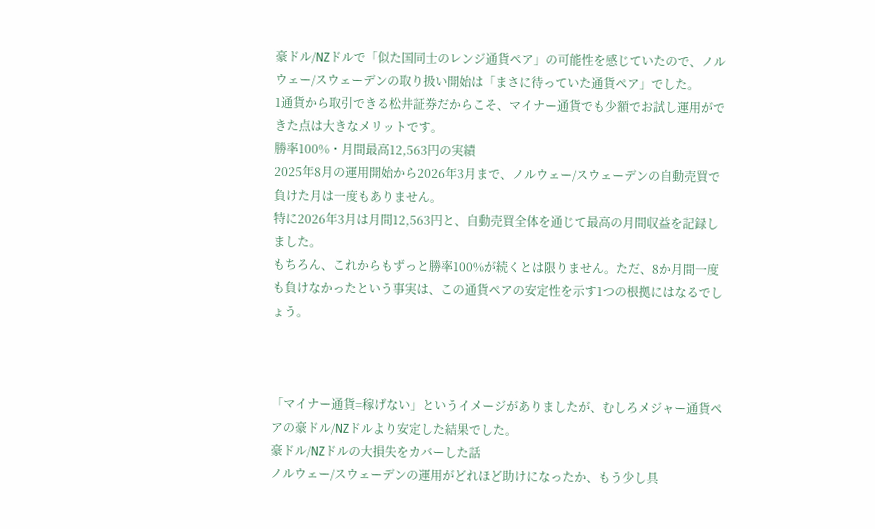豪ドル/NZドルで「似た国同士のレンジ通貨ペア」の可能性を感じていたので、ノルウェー/スウェーデンの取り扱い開始は「まさに待っていた通貨ペア」でした。
1通貨から取引できる松井証券だからこそ、マイナー通貨でも少額でお試し運用ができた点は大きなメリットです。
勝率100%・月間最高12,563円の実績
2025年8月の運用開始から2026年3月まで、ノルウェー/スウェーデンの自動売買で負けた月は一度もありません。
特に2026年3月は月間12,563円と、自動売買全体を通じて最高の月間収益を記録しました。
もちろん、これからもずっと勝率100%が続くとは限りません。ただ、8か月間一度も負けなかったという事実は、この通貨ペアの安定性を示す1つの根拠にはなるでしょう。



「マイナー通貨=稼げない」というイメージがありましたが、むしろメジャー通貨ペアの豪ドル/NZドルより安定した結果でした。
豪ドル/NZドルの大損失をカバーした話
ノルウェー/スウェーデンの運用がどれほど助けになったか、もう少し具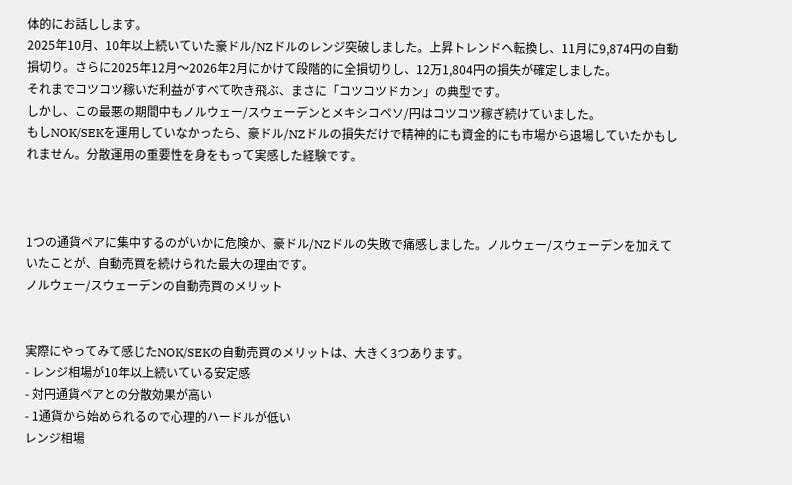体的にお話しします。
2025年10月、10年以上続いていた豪ドル/NZドルのレンジ突破しました。上昇トレンドへ転換し、11月に9,874円の自動損切り。さらに2025年12月〜2026年2月にかけて段階的に全損切りし、12万1,804円の損失が確定しました。
それまでコツコツ稼いだ利益がすべて吹き飛ぶ、まさに「コツコツドカン」の典型です。
しかし、この最悪の期間中もノルウェー/スウェーデンとメキシコペソ/円はコツコツ稼ぎ続けていました。
もしNOK/SEKを運用していなかったら、豪ドル/NZドルの損失だけで精神的にも資金的にも市場から退場していたかもしれません。分散運用の重要性を身をもって実感した経験です。



1つの通貨ペアに集中するのがいかに危険か、豪ドル/NZドルの失敗で痛感しました。ノルウェー/スウェーデンを加えていたことが、自動売買を続けられた最大の理由です。
ノルウェー/スウェーデンの自動売買のメリット


実際にやってみて感じたNOK/SEKの自動売買のメリットは、大きく3つあります。
- レンジ相場が10年以上続いている安定感
- 対円通貨ペアとの分散効果が高い
- 1通貨から始められるので心理的ハードルが低い
レンジ相場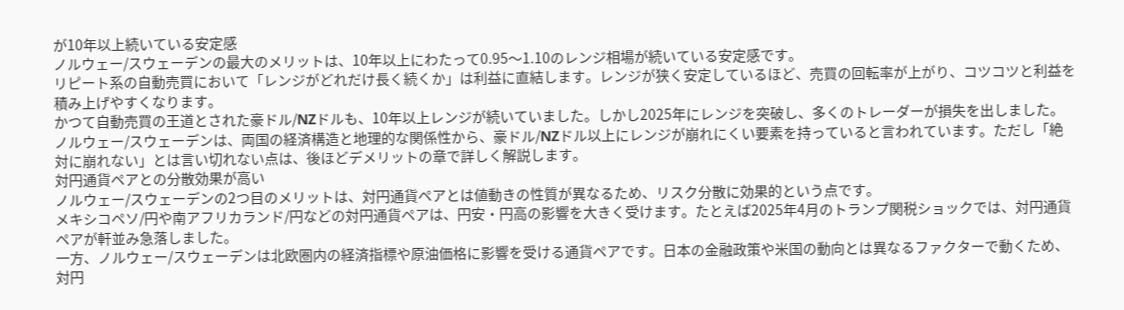が10年以上続いている安定感
ノルウェー/スウェーデンの最大のメリットは、10年以上にわたって0.95〜1.10のレンジ相場が続いている安定感です。
リピート系の自動売買において「レンジがどれだけ長く続くか」は利益に直結します。レンジが狭く安定しているほど、売買の回転率が上がり、コツコツと利益を積み上げやすくなります。
かつて自動売買の王道とされた豪ドル/NZドルも、10年以上レンジが続いていました。しかし2025年にレンジを突破し、多くのトレーダーが損失を出しました。
ノルウェー/スウェーデンは、両国の経済構造と地理的な関係性から、豪ドル/NZドル以上にレンジが崩れにくい要素を持っていると言われています。ただし「絶対に崩れない」とは言い切れない点は、後ほどデメリットの章で詳しく解説します。
対円通貨ペアとの分散効果が高い
ノルウェー/スウェーデンの2つ目のメリットは、対円通貨ペアとは値動きの性質が異なるため、リスク分散に効果的という点です。
メキシコペソ/円や南アフリカランド/円などの対円通貨ペアは、円安・円高の影響を大きく受けます。たとえば2025年4月のトランプ関税ショックでは、対円通貨ペアが軒並み急落しました。
一方、ノルウェー/スウェーデンは北欧圏内の経済指標や原油価格に影響を受ける通貨ペアです。日本の金融政策や米国の動向とは異なるファクターで動くため、対円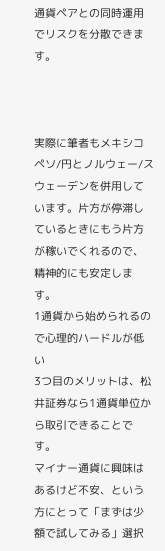通貨ペアとの同時運用でリスクを分散できます。



実際に筆者もメキシコペソ/円とノルウェー/スウェーデンを併用しています。片方が停滞しているときにもう片方が稼いでくれるので、精神的にも安定します。
1通貨から始められるので心理的ハードルが低い
3つ目のメリットは、松井証券なら1通貨単位から取引できることです。
マイナー通貨に興味はあるけど不安、という方にとって「まずは少額で試してみる」選択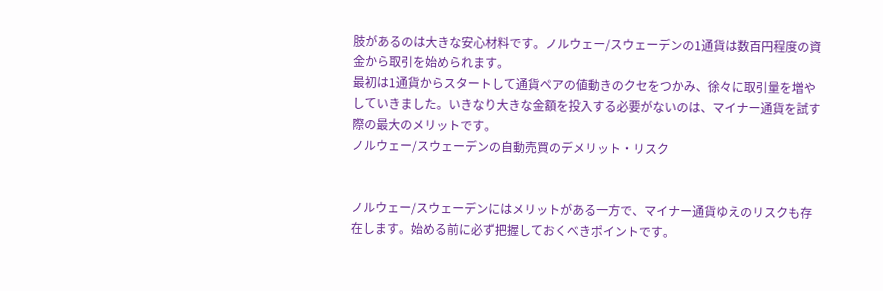肢があるのは大きな安心材料です。ノルウェー/スウェーデンの1通貨は数百円程度の資金から取引を始められます。
最初は1通貨からスタートして通貨ペアの値動きのクセをつかみ、徐々に取引量を増やしていきました。いきなり大きな金額を投入する必要がないのは、マイナー通貨を試す際の最大のメリットです。
ノルウェー/スウェーデンの自動売買のデメリット・リスク


ノルウェー/スウェーデンにはメリットがある一方で、マイナー通貨ゆえのリスクも存在します。始める前に必ず把握しておくべきポイントです。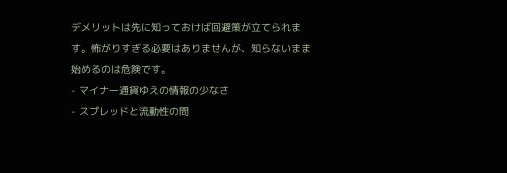デメリットは先に知っておけば回避策が立てられます。怖がりすぎる必要はありませんが、知らないまま始めるのは危険です。
- マイナー通貨ゆえの情報の少なさ
- スプレッドと流動性の問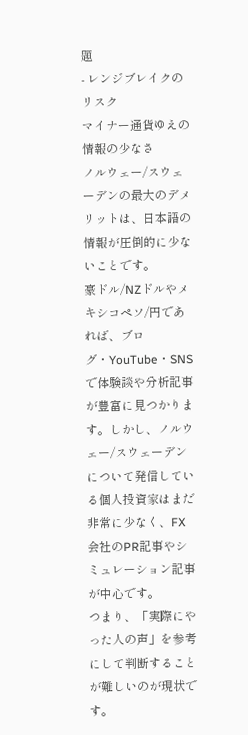題
- レンジブレイクのリスク
マイナー通貨ゆえの情報の少なさ
ノルウェー/スウェーデンの最大のデメリットは、日本語の情報が圧倒的に少ないことです。
豪ドル/NZドルやメキシコペソ/円であれば、ブログ・YouTube・SNSで体験談や分析記事が豊富に見つかります。しかし、ノルウェー/スウェーデンについて発信している個人投資家はまだ非常に少なく、FX会社のPR記事やシミュレーション記事が中心です。
つまり、「実際にやった人の声」を参考にして判断することが難しいのが現状です。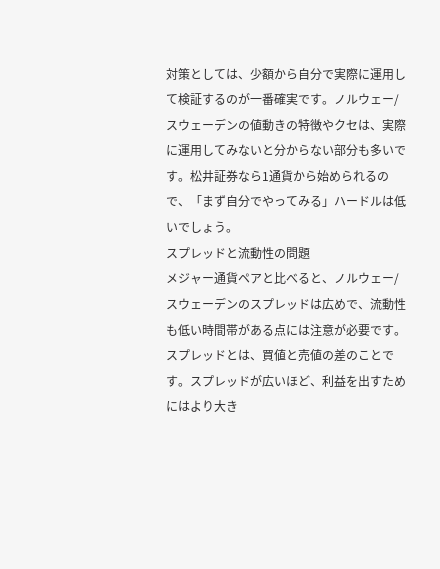対策としては、少額から自分で実際に運用して検証するのが一番確実です。ノルウェー/スウェーデンの値動きの特徴やクセは、実際に運用してみないと分からない部分も多いです。松井証券なら1通貨から始められるので、「まず自分でやってみる」ハードルは低いでしょう。
スプレッドと流動性の問題
メジャー通貨ペアと比べると、ノルウェー/スウェーデンのスプレッドは広めで、流動性も低い時間帯がある点には注意が必要です。
スプレッドとは、買値と売値の差のことです。スプレッドが広いほど、利益を出すためにはより大き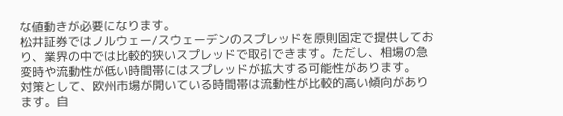な値動きが必要になります。
松井証券ではノルウェー/スウェーデンのスプレッドを原則固定で提供しており、業界の中では比較的狭いスプレッドで取引できます。ただし、相場の急変時や流動性が低い時間帯にはスプレッドが拡大する可能性があります。
対策として、欧州市場が開いている時間帯は流動性が比較的高い傾向があります。自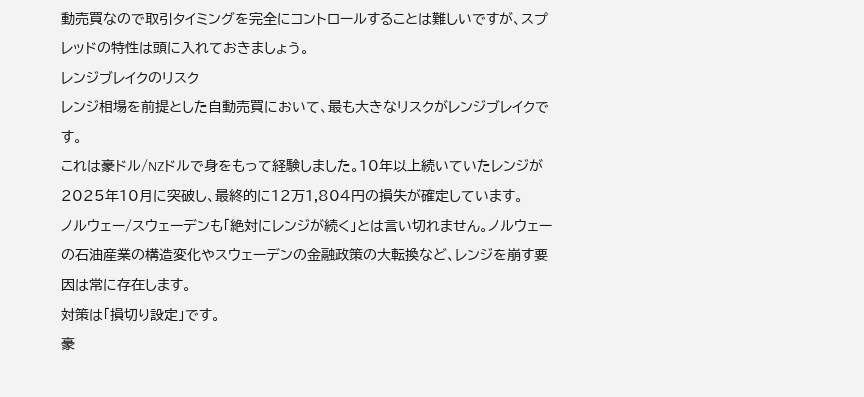動売買なので取引タイミングを完全にコントロールすることは難しいですが、スプレッドの特性は頭に入れておきましょう。
レンジブレイクのリスク
レンジ相場を前提とした自動売買において、最も大きなリスクがレンジブレイクです。
これは豪ドル/NZドルで身をもって経験しました。10年以上続いていたレンジが2025年10月に突破し、最終的に12万1,804円の損失が確定しています。
ノルウェー/スウェーデンも「絶対にレンジが続く」とは言い切れません。ノルウェーの石油産業の構造変化やスウェーデンの金融政策の大転換など、レンジを崩す要因は常に存在します。
対策は「損切り設定」です。
豪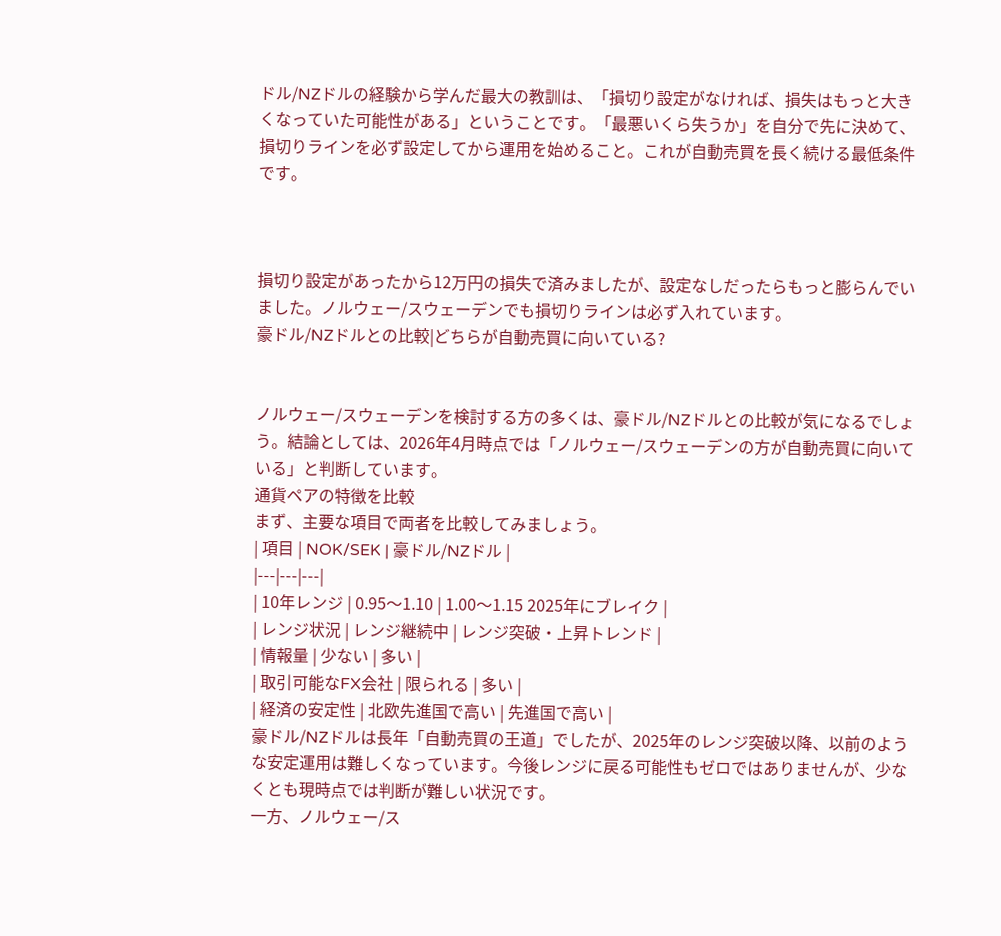ドル/NZドルの経験から学んだ最大の教訓は、「損切り設定がなければ、損失はもっと大きくなっていた可能性がある」ということです。「最悪いくら失うか」を自分で先に決めて、損切りラインを必ず設定してから運用を始めること。これが自動売買を長く続ける最低条件です。



損切り設定があったから12万円の損失で済みましたが、設定なしだったらもっと膨らんでいました。ノルウェー/スウェーデンでも損切りラインは必ず入れています。
豪ドル/NZドルとの比較|どちらが自動売買に向いている?


ノルウェー/スウェーデンを検討する方の多くは、豪ドル/NZドルとの比較が気になるでしょう。結論としては、2026年4月時点では「ノルウェー/スウェーデンの方が自動売買に向いている」と判断しています。
通貨ペアの特徴を比較
まず、主要な項目で両者を比較してみましょう。
| 項目 | NOK/SEK | 豪ドル/NZドル |
|---|---|---|
| 10年レンジ | 0.95〜1.10 | 1.00〜1.15 2025年にブレイク |
| レンジ状況 | レンジ継続中 | レンジ突破・上昇トレンド |
| 情報量 | 少ない | 多い |
| 取引可能なFX会社 | 限られる | 多い |
| 経済の安定性 | 北欧先進国で高い | 先進国で高い |
豪ドル/NZドルは長年「自動売買の王道」でしたが、2025年のレンジ突破以降、以前のような安定運用は難しくなっています。今後レンジに戻る可能性もゼロではありませんが、少なくとも現時点では判断が難しい状況です。
一方、ノルウェー/ス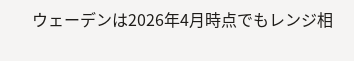ウェーデンは2026年4月時点でもレンジ相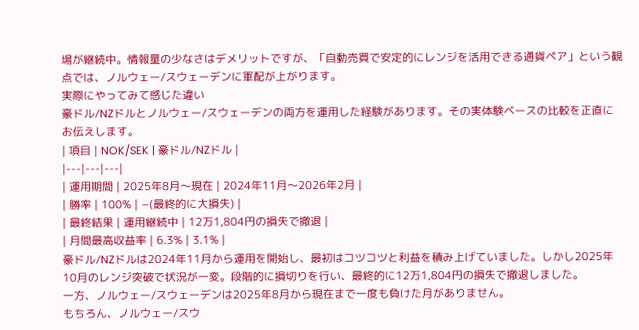場が継続中。情報量の少なさはデメリットですが、「自動売買で安定的にレンジを活用できる通貨ペア」という観点では、ノルウェー/スウェーデンに軍配が上がります。
実際にやってみて感じた違い
豪ドル/NZドルとノルウェー/スウェーデンの両方を運用した経験があります。その実体験ベースの比較を正直にお伝えします。
| 項目 | NOK/SEK | 豪ドル/NZドル |
|---|---|---|
| 運用期間 | 2025年8月〜現在 | 2024年11月〜2026年2月 |
| 勝率 | 100% | −(最終的に大損失) |
| 最終結果 | 運用継続中 | 12万1,804円の損失で撤退 |
| 月間最高収益率 | 6.3% | 3.1% |
豪ドル/NZドルは2024年11月から運用を開始し、最初はコツコツと利益を積み上げていました。しかし2025年10月のレンジ突破で状況が一変。段階的に損切りを行い、最終的に12万1,804円の損失で撤退しました。
一方、ノルウェー/スウェーデンは2025年8月から現在まで一度も負けた月がありません。
もちろん、ノルウェー/スウ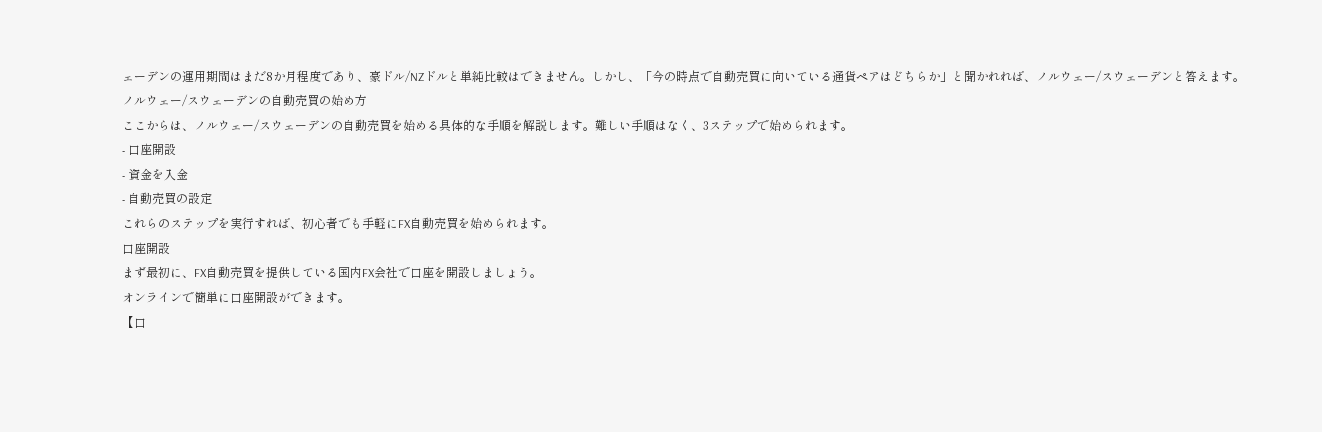ェーデンの運用期間はまだ8か月程度であり、豪ドル/NZドルと単純比較はできません。しかし、「今の時点で自動売買に向いている通貨ペアはどちらか」と聞かれれば、ノルウェー/スウェーデンと答えます。
ノルウェー/スウェーデンの自動売買の始め方
ここからは、ノルウェー/スウェーデンの自動売買を始める具体的な手順を解説します。難しい手順はなく、3ステップで始められます。
- 口座開設
- 資金を入金
- 自動売買の設定
これらのステップを実行すれば、初心者でも手軽にFX自動売買を始められます。
口座開設
まず最初に、FX自動売買を提供している国内FX会社で口座を開設しましょう。
オンラインで簡単に口座開設ができます。
【口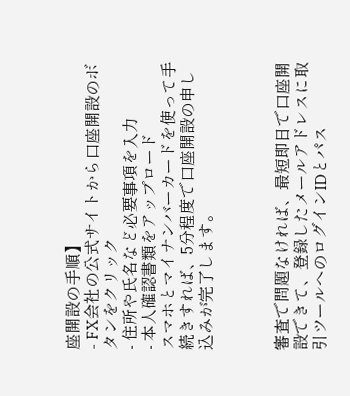座開設の手順】
- FX会社の公式サイトから口座開設のボタンをクリック
- 住所や氏名など必要事項を入力
- 本人確認書類をアップロード
スマホとマイナンバーカードを使って手続きすれば、5分程度で口座開設の申し込みが完了します。



審査で問題なければ、最短即日で口座開設できて、登録したメールアドレスに取引ツールへのログインIDとパス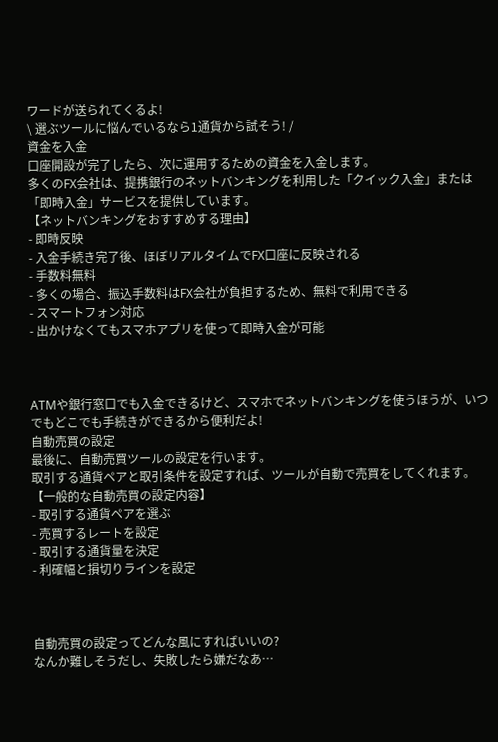ワードが送られてくるよ!
\ 選ぶツールに悩んでいるなら1通貨から試そう! /
資金を入金
口座開設が完了したら、次に運用するための資金を入金します。
多くのFX会社は、提携銀行のネットバンキングを利用した「クイック入金」または「即時入金」サービスを提供しています。
【ネットバンキングをおすすめする理由】
- 即時反映
- 入金手続き完了後、ほぼリアルタイムでFX口座に反映される
- 手数料無料
- 多くの場合、振込手数料はFX会社が負担するため、無料で利用できる
- スマートフォン対応
- 出かけなくてもスマホアプリを使って即時入金が可能



ATMや銀行窓口でも入金できるけど、スマホでネットバンキングを使うほうが、いつでもどこでも手続きができるから便利だよ!
自動売買の設定
最後に、自動売買ツールの設定を行います。
取引する通貨ペアと取引条件を設定すれば、ツールが自動で売買をしてくれます。
【一般的な自動売買の設定内容】
- 取引する通貨ペアを選ぶ
- 売買するレートを設定
- 取引する通貨量を決定
- 利確幅と損切りラインを設定



自動売買の設定ってどんな風にすればいいの?
なんか難しそうだし、失敗したら嫌だなあ…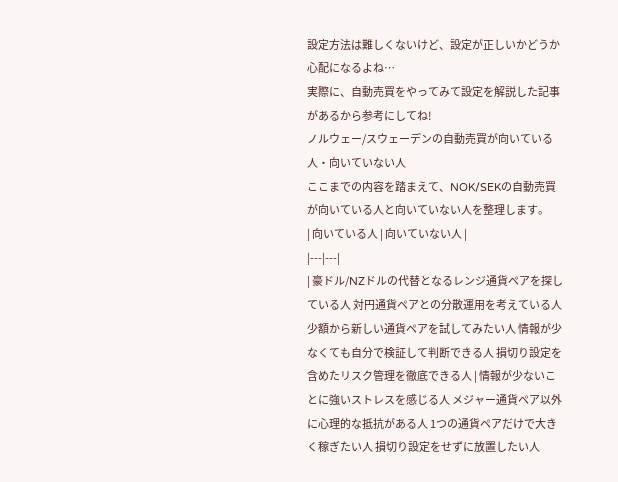設定方法は難しくないけど、設定が正しいかどうか心配になるよね…
実際に、自動売買をやってみて設定を解説した記事があるから参考にしてね!
ノルウェー/スウェーデンの自動売買が向いている人・向いていない人
ここまでの内容を踏まえて、NOK/SEKの自動売買が向いている人と向いていない人を整理します。
| 向いている人 | 向いていない人 |
|---|---|
| 豪ドル/NZドルの代替となるレンジ通貨ペアを探している人 対円通貨ペアとの分散運用を考えている人 少額から新しい通貨ペアを試してみたい人 情報が少なくても自分で検証して判断できる人 損切り設定を含めたリスク管理を徹底できる人 | 情報が少ないことに強いストレスを感じる人 メジャー通貨ペア以外に心理的な抵抗がある人 1つの通貨ペアだけで大きく稼ぎたい人 損切り設定をせずに放置したい人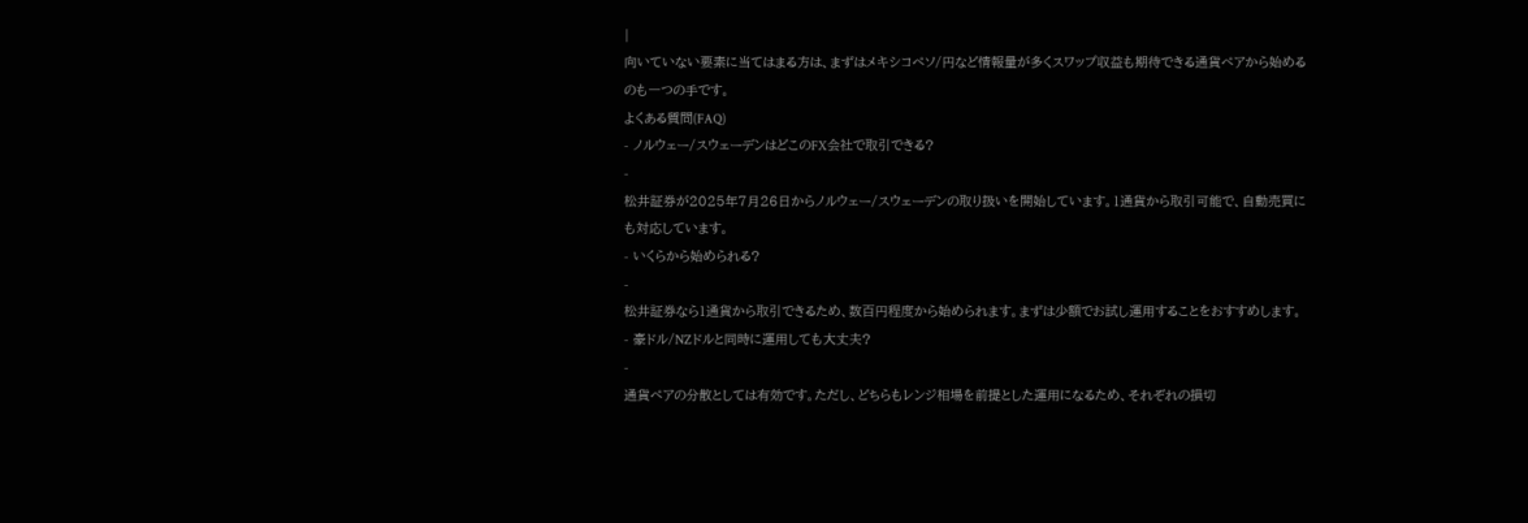|
向いていない要素に当てはまる方は、まずはメキシコペソ/円など情報量が多くスワップ収益も期待できる通貨ペアから始めるのも一つの手です。
よくある質問(FAQ)
- ノルウェー/スウェーデンはどこのFX会社で取引できる?
-
松井証券が2025年7月26日からノルウェー/スウェーデンの取り扱いを開始しています。1通貨から取引可能で、自動売買にも対応しています。
- いくらから始められる?
-
松井証券なら1通貨から取引できるため、数百円程度から始められます。まずは少額でお試し運用することをおすすめします。
- 豪ドル/NZドルと同時に運用しても大丈夫?
-
通貨ペアの分散としては有効です。ただし、どちらもレンジ相場を前提とした運用になるため、それぞれの損切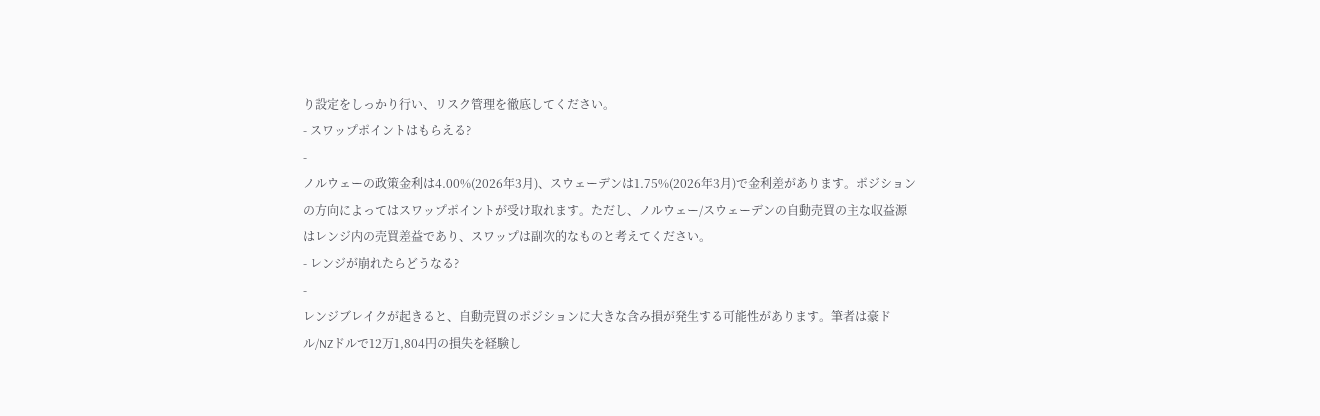り設定をしっかり行い、リスク管理を徹底してください。
- スワップポイントはもらえる?
-
ノルウェーの政策金利は4.00%(2026年3月)、スウェーデンは1.75%(2026年3月)で金利差があります。ポジションの方向によってはスワップポイントが受け取れます。ただし、ノルウェー/スウェーデンの自動売買の主な収益源はレンジ内の売買差益であり、スワップは副次的なものと考えてください。
- レンジが崩れたらどうなる?
-
レンジブレイクが起きると、自動売買のポジションに大きな含み損が発生する可能性があります。筆者は豪ドル/NZドルで12万1,804円の損失を経験し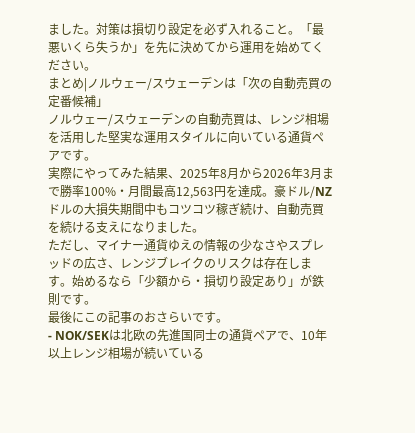ました。対策は損切り設定を必ず入れること。「最悪いくら失うか」を先に決めてから運用を始めてください。
まとめ|ノルウェー/スウェーデンは「次の自動売買の定番候補」
ノルウェー/スウェーデンの自動売買は、レンジ相場を活用した堅実な運用スタイルに向いている通貨ペアです。
実際にやってみた結果、2025年8月から2026年3月まで勝率100%・月間最高12,563円を達成。豪ドル/NZドルの大損失期間中もコツコツ稼ぎ続け、自動売買を続ける支えになりました。
ただし、マイナー通貨ゆえの情報の少なさやスプレッドの広さ、レンジブレイクのリスクは存在します。始めるなら「少額から・損切り設定あり」が鉄則です。
最後にこの記事のおさらいです。
- NOK/SEKは北欧の先進国同士の通貨ペアで、10年以上レンジ相場が続いている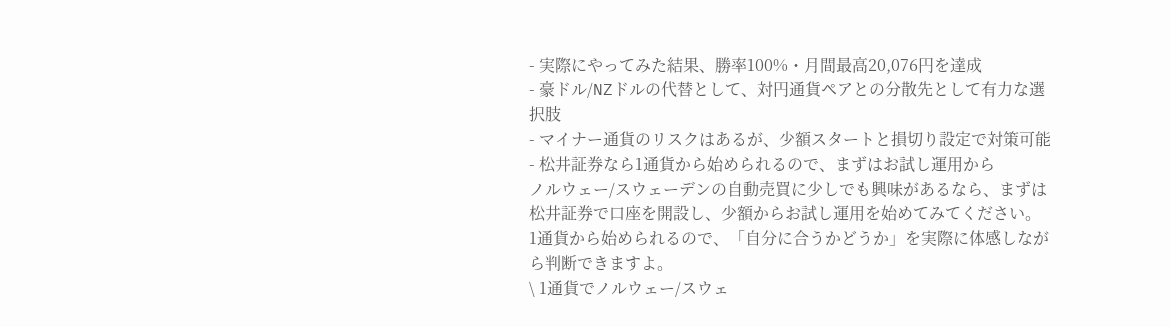- 実際にやってみた結果、勝率100%・月間最高20,076円を達成
- 豪ドル/NZドルの代替として、対円通貨ペアとの分散先として有力な選択肢
- マイナー通貨のリスクはあるが、少額スタートと損切り設定で対策可能
- 松井証券なら1通貨から始められるので、まずはお試し運用から
ノルウェー/スウェーデンの自動売買に少しでも興味があるなら、まずは松井証券で口座を開設し、少額からお試し運用を始めてみてください。
1通貨から始められるので、「自分に合うかどうか」を実際に体感しながら判断できますよ。
\ 1通貨でノルウェー/スウェ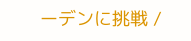ーデンに挑戦 /